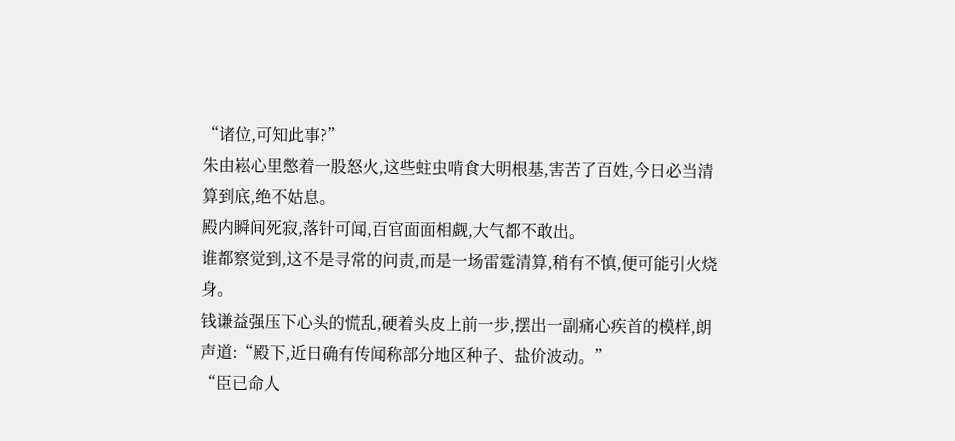“诸位,可知此事?”
朱由崧心里憋着一股怒火,这些蛀虫啃食大明根基,害苦了百姓,今日必当清算到底,绝不姑息。
殿内瞬间死寂,落针可闻,百官面面相觑,大气都不敢出。
谁都察觉到,这不是寻常的问责,而是一场雷霆清算,稍有不慎,便可能引火烧身。
钱谦益强压下心头的慌乱,硬着头皮上前一步,摆出一副痛心疾首的模样,朗声道:“殿下,近日确有传闻称部分地区种子、盐价波动。”
“臣已命人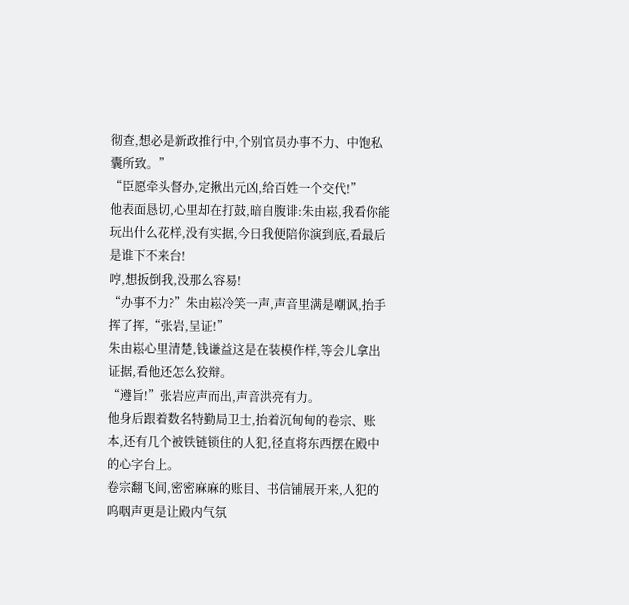彻查,想必是新政推行中,个别官员办事不力、中饱私囊所致。”
“臣愿牵头督办,定揪出元凶,给百姓一个交代!”
他表面恳切,心里却在打鼓,暗自腹诽:朱由崧,我看你能玩出什么花样,没有实据,今日我便陪你演到底,看最后是谁下不来台!
哼,想扳倒我,没那么容易!
“办事不力?”朱由崧冷笑一声,声音里满是嘲讽,抬手挥了挥,“张岩,呈证!”
朱由崧心里清楚,钱谦益这是在装模作样,等会儿拿出证据,看他还怎么狡辩。
“遵旨!”张岩应声而出,声音洪亮有力。
他身后跟着数名特勤局卫士,抬着沉甸甸的卷宗、账本,还有几个被铁链锁住的人犯,径直将东西摆在殿中的心字台上。
卷宗翻飞间,密密麻麻的账目、书信铺展开来,人犯的呜咽声更是让殿内气氛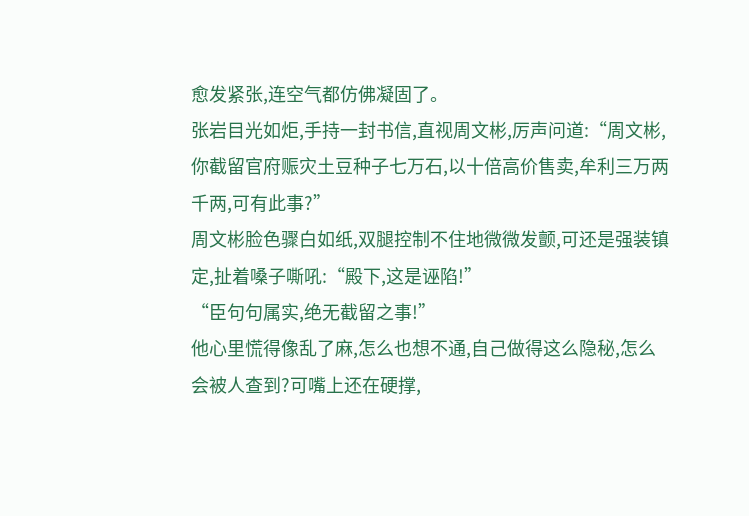愈发紧张,连空气都仿佛凝固了。
张岩目光如炬,手持一封书信,直视周文彬,厉声问道:“周文彬,你截留官府赈灾土豆种子七万石,以十倍高价售卖,牟利三万两千两,可有此事?”
周文彬脸色骤白如纸,双腿控制不住地微微发颤,可还是强装镇定,扯着嗓子嘶吼:“殿下,这是诬陷!”
“臣句句属实,绝无截留之事!”
他心里慌得像乱了麻,怎么也想不通,自己做得这么隐秘,怎么会被人查到?可嘴上还在硬撑,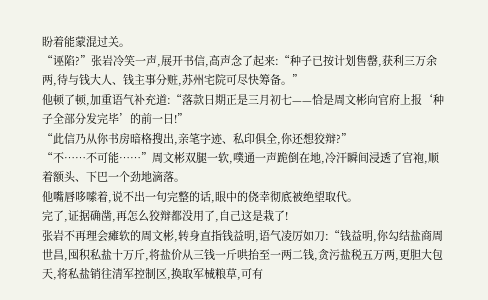盼着能蒙混过关。
“诬陷?”张岩冷笑一声,展开书信,高声念了起来:“种子已按计划售罄,获利三万余两,待与钱大人、钱主事分赃,苏州宅院可尽快筹备。”
他顿了顿,加重语气补充道:“落款日期正是三月初七——恰是周文彬向官府上报‘种子全部分发完毕’的前一日!”
“此信乃从你书房暗格搜出,亲笔字迹、私印俱全,你还想狡辩?”
“不……不可能……”周文彬双腿一软,噗通一声跪倒在地,冷汗瞬间浸透了官袍,顺着额头、下巴一个劲地滴落。
他嘴唇哆嗦着,说不出一句完整的话,眼中的侥幸彻底被绝望取代。
完了,证据确凿,再怎么狡辩都没用了,自己这是栽了!
张岩不再理会瘫软的周文彬,转身直指钱益明,语气凌厉如刀:“钱益明,你勾结盐商周世昌,囤积私盐十万斤,将盐价从三钱一斤哄抬至一两二钱,贪污盐税五万两,更胆大包天,将私盐销往清军控制区,换取军械粮草,可有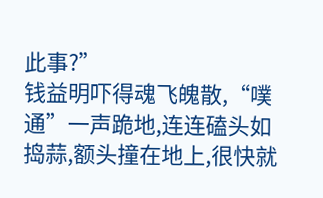此事?”
钱益明吓得魂飞魄散,“噗通”一声跪地,连连磕头如捣蒜,额头撞在地上,很快就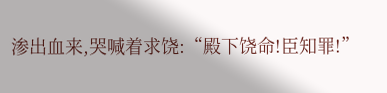渗出血来,哭喊着求饶:“殿下饶命!臣知罪!”